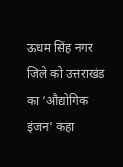ऊधम सिंह नगर जिले को उत्तराखंड का ‘औद्योगिक इंजन’ कहा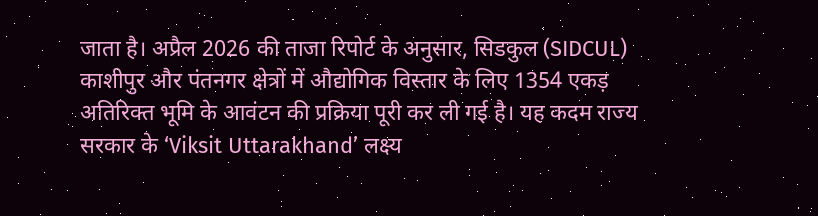जाता है। अप्रैल 2026 की ताजा रिपोर्ट के अनुसार, सिडकुल (SIDCUL) काशीपुर और पंतनगर क्षेत्रों में औद्योगिक विस्तार के लिए 1354 एकड़ अतिरिक्त भूमि के आवंटन की प्रक्रिया पूरी कर ली गई है। यह कदम राज्य सरकार के ‘Viksit Uttarakhand’ लक्ष्य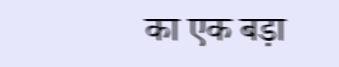का एक बड़ा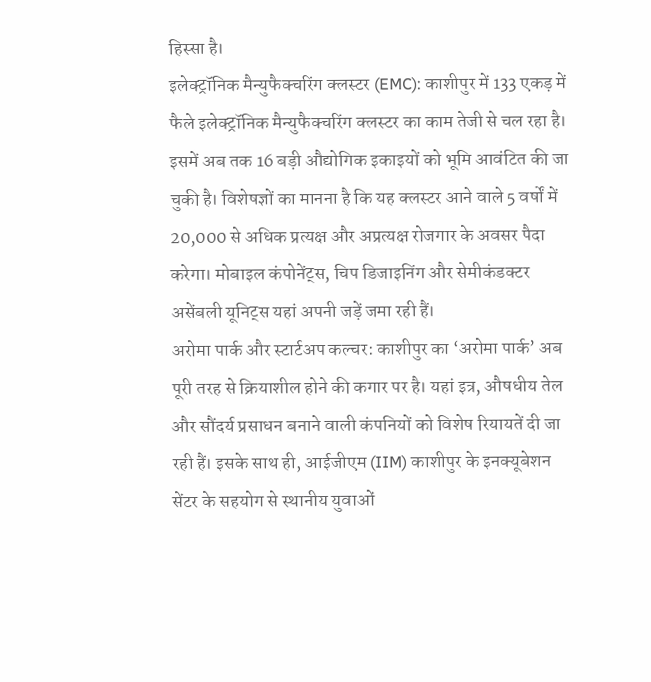हिस्सा है।
इलेक्ट्रॉनिक मैन्युफैक्चरिंग क्लस्टर (EMC): काशीपुर में 133 एकड़ में फैले इलेक्ट्रॉनिक मैन्युफैक्चरिंग क्लस्टर का काम तेजी से चल रहा है। इसमें अब तक 16 बड़ी औद्योगिक इकाइयों को भूमि आवंटित की जा चुकी है। विशेषज्ञों का मानना है कि यह क्लस्टर आने वाले 5 वर्षों में 20,000 से अधिक प्रत्यक्ष और अप्रत्यक्ष रोजगार के अवसर पैदा करेगा। मोबाइल कंपोनेंट्स, चिप डिजाइनिंग और सेमीकंडक्टर असेंबली यूनिट्स यहां अपनी जड़ें जमा रही हैं।
अरोमा पार्क और स्टार्टअप कल्चर: काशीपुर का ‘अरोमा पार्क’ अब पूरी तरह से क्रियाशील होने की कगार पर है। यहां इत्र, औषधीय तेल और सौंदर्य प्रसाधन बनाने वाली कंपनियों को विशेष रियायतें दी जा रही हैं। इसके साथ ही, आईजीएम (IIM) काशीपुर के इनक्यूबेशन सेंटर के सहयोग से स्थानीय युवाओं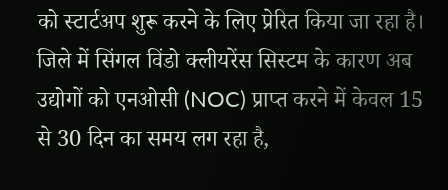को स्टार्टअप शुरू करने के लिए प्रेरित किया जा रहा है। जिले में सिंगल विंडो क्लीयरेंस सिस्टम के कारण अब उद्योगों को एनओसी (NOC) प्राप्त करने में केवल 15 से 30 दिन का समय लग रहा है,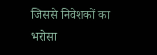जिससे निवेशकों का भरोसा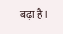बढ़ा है।